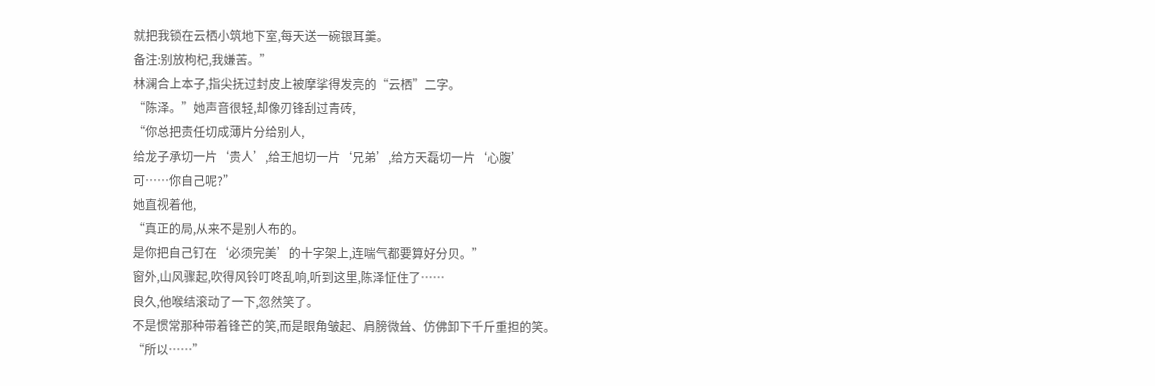就把我锁在云栖小筑地下室,每天送一碗银耳羹。
备注:别放枸杞,我嫌苦。”
林澜合上本子,指尖抚过封皮上被摩挲得发亮的“云栖”二字。
“陈泽。”她声音很轻,却像刃锋刮过青砖,
“你总把责任切成薄片分给别人,
给龙子承切一片‘贵人’,给王旭切一片‘兄弟’,给方天磊切一片‘心腹’
可……你自己呢?”
她直视着他,
“真正的局,从来不是别人布的。
是你把自己钉在‘必须完美’的十字架上,连喘气都要算好分贝。”
窗外,山风骤起,吹得风铃叮咚乱响,听到这里,陈泽怔住了……
良久,他喉结滚动了一下,忽然笑了。
不是惯常那种带着锋芒的笑,而是眼角皱起、肩膀微耸、仿佛卸下千斤重担的笑。
“所以……”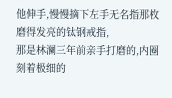他伸手,慢慢摘下左手无名指那枚磨得发亮的钛钢戒指,
那是林澜三年前亲手打磨的,内圈刻着极细的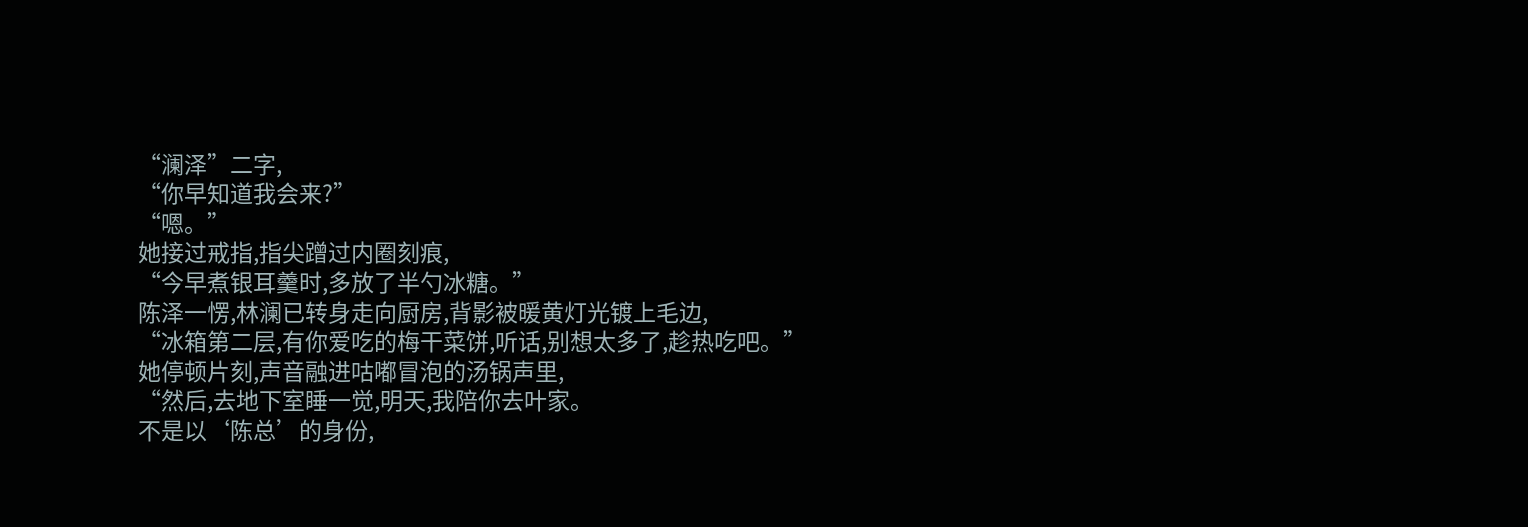“澜泽”二字,
“你早知道我会来?”
“嗯。”
她接过戒指,指尖蹭过内圈刻痕,
“今早煮银耳羹时,多放了半勺冰糖。”
陈泽一愣,林澜已转身走向厨房,背影被暖黄灯光镀上毛边,
“冰箱第二层,有你爱吃的梅干菜饼,听话,别想太多了,趁热吃吧。”
她停顿片刻,声音融进咕嘟冒泡的汤锅声里,
“然后,去地下室睡一觉,明天,我陪你去叶家。
不是以‘陈总’的身份,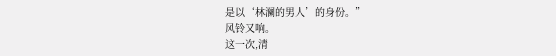是以‘林澜的男人’的身份。”
风铃又响。
这一次,清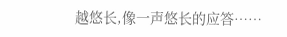越悠长,像一声悠长的应答……